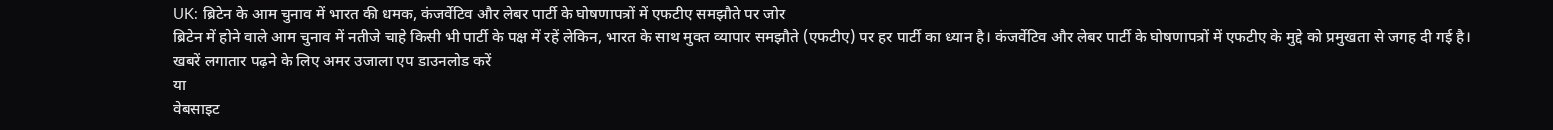UK: ब्रिटेन के आम चुनाव में भारत की धमक, कंजर्वेटिव और लेबर पार्टी के घोषणापत्रों में एफटीए समझौते पर जोर
ब्रिटेन में होने वाले आम चुनाव में नतीजे चाहे किसी भी पार्टी के पक्ष में रहें लेकिन, भारत के साथ मुक्त व्यापार समझौते (एफटीए) पर हर पार्टी का ध्यान है। कंजर्वेटिव और लेबर पार्टी के घोषणापत्रों में एफटीए के मुद्दे को प्रमुखता से जगह दी गई है।
खबरें लगातार पढ़ने के लिए अमर उजाला एप डाउनलोड करें
या
वेबसाइट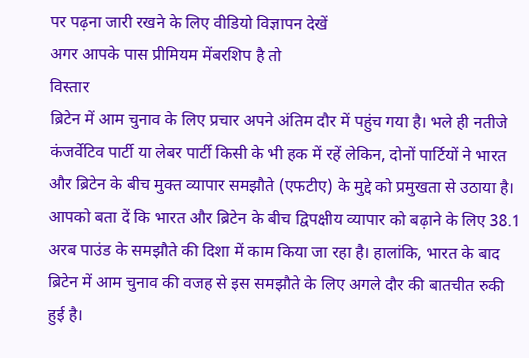पर पढ़ना जारी रखने के लिए वीडियो विज्ञापन देखें
अगर आपके पास प्रीमियम मेंबरशिप है तो
विस्तार
ब्रिटेन में आम चुनाव के लिए प्रचार अपने अंतिम दौर में पहुंच गया है। भले ही नतीजे कंजर्वेटिव पार्टी या लेबर पार्टी किसी के भी हक में रहें लेकिन, दोनों पार्टियों ने भारत और ब्रिटेन के बीच मुक्त व्यापार समझौते (एफटीए) के मुद्दे को प्रमुखता से उठाया है। आपको बता दें कि भारत और ब्रिटेन के बीच द्विपक्षीय व्यापार को बढ़ाने के लिए 38.1 अरब पाउंड के समझौते की दिशा में काम किया जा रहा है। हालांकि, भारत के बाद ब्रिटेन में आम चुनाव की वजह से इस समझौते के लिए अगले दौर की बातचीत रुकी हुई है।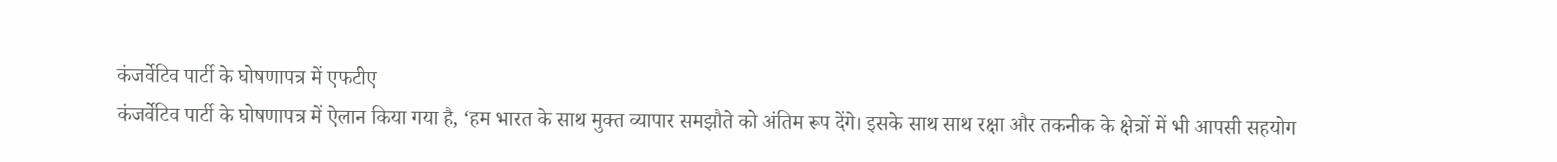कंजर्वेटिव पार्टी के घोषणापत्र में एफटीए
कंजर्वेटिव पार्टी के घोषणापत्र में ऐलान किया गया है, ‘हम भारत के साथ मुक्त व्यापार समझौते को अंतिम रूप देंगे। इसके साथ साथ रक्षा और तकनीक के क्षेत्रों में भी आपसी सहयोग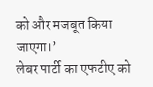को और मजबूत किया जाएगा।’
लेबर पार्टी का एफटीए को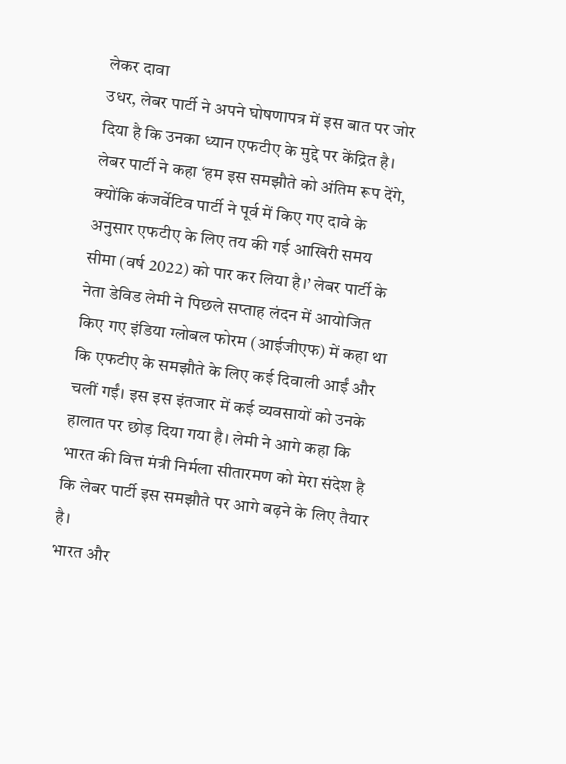लेकर दावा
उधर, लेबर पार्टी ने अपने घोषणापत्र में इस बात पर जोर दिया है कि उनका ध्यान एफटीए के मुद्दे पर केंद्रित है। लेबर पार्टी ने कहा ‘हम इस समझौते को अंतिम रूप देंगे, क्योंकि कंजर्वेटिव पार्टी ने पूर्व में किए गए दावे के अनुसार एफटीए के लिए तय की गई आखिरी समय सीमा (वर्ष 2022) को पार कर लिया है।’ लेबर पार्टी के नेता डेविड लेमी ने पिछले सप्ताह लंदन में आयोजित किए गए इंडिया ग्लोबल फोरम (आईजीएफ) में कहा था कि एफटीए के समझौते के लिए कई दिवाली आईं और चलीं गईं। इस इस इंतजार में कई व्यवसायों को उनके हालात पर छोड़ दिया गया है। लेमी ने आगे कहा कि भारत की वित्त मंत्री निर्मला सीतारमण को मेरा संदेश है कि लेबर पार्टी इस समझौते पर आगे बढ़ने के लिए तैयार है।
भारत और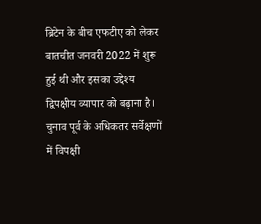ब्रिटेन के बीच एफटीए को लेकर बातचीत जनवरी 2022 में शुरू हुई थी और इसका उद्देश्य द्विपक्षीय व्यापार को बढ़ाना है। चुनाव पूर्व के अधिकतर सर्वेक्षणों में विपक्षी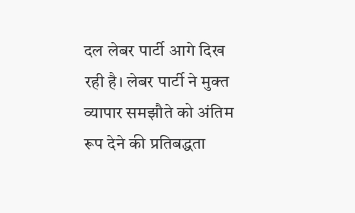दल लेबर पार्टी आगे दिख रही है। लेबर पार्टी ने मुक्त व्यापार समझौते को अंतिम रूप देने की प्रतिबद्धता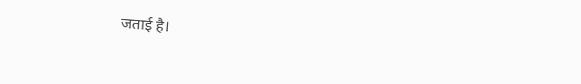जताई है।